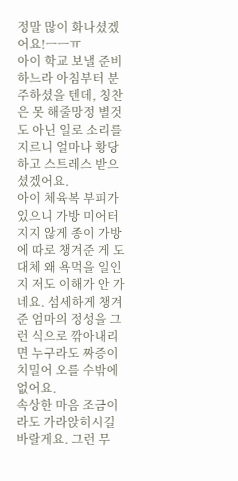정말 많이 화나셨겠어요!ㅡㅡㅠ
아이 학교 보낼 준비 하느라 아침부터 분주하셨을 텐데, 칭찬은 못 해줄망정 별것도 아닌 일로 소리를 지르니 얼마나 황당하고 스트레스 받으셨겠어요.
아이 체육복 부피가 있으니 가방 미어터지지 않게 종이 가방에 따로 챙겨준 게 도대체 왜 욕먹을 일인지 저도 이해가 안 가네요. 섬세하게 챙겨준 엄마의 정성을 그런 식으로 깎아내리면 누구라도 짜증이 치밀어 오를 수밖에 없어요.
속상한 마음 조금이라도 가라앉히시길 바랄게요. 그런 무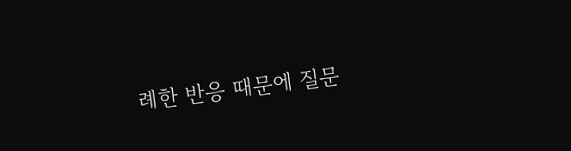례한 반응 때문에 질문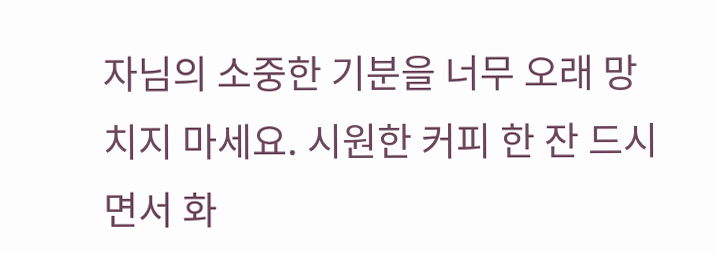자님의 소중한 기분을 너무 오래 망치지 마세요. 시원한 커피 한 잔 드시면서 화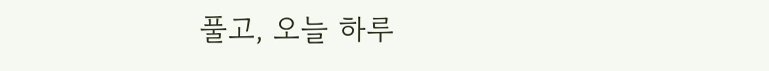풀고, 오늘 하루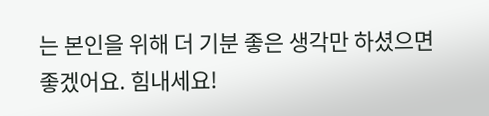는 본인을 위해 더 기분 좋은 생각만 하셨으면 좋겠어요. 힘내세요!